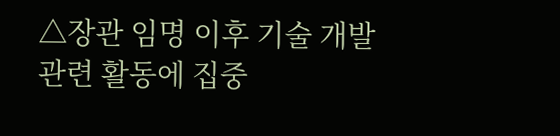△장관 임명 이후 기술 개발 관련 활동에 집중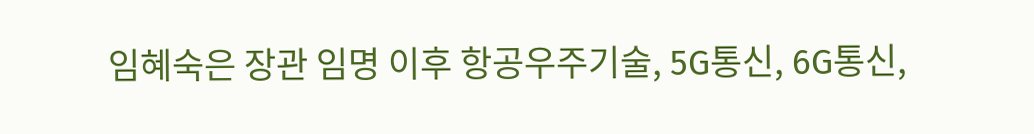임혜숙은 장관 임명 이후 항공우주기술, 5G통신, 6G통신,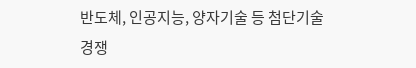반도체, 인공지능, 양자기술 등 첨단기술 경쟁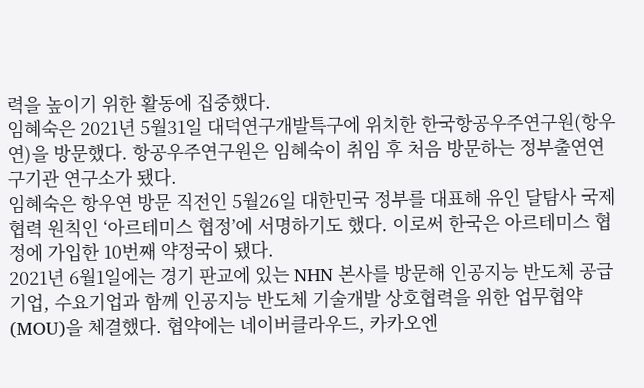력을 높이기 위한 활동에 집중했다.
임혜숙은 2021년 5월31일 대덕연구개발특구에 위치한 한국항공우주연구원(항우연)을 방문했다. 항공우주연구원은 임혜숙이 취임 후 처음 방문하는 정부출연연구기관 연구소가 됐다.
임혜숙은 항우연 방문 직전인 5월26일 대한민국 정부를 대표해 유인 달탐사 국제협력 원칙인 ‘아르테미스 협정’에 서명하기도 했다. 이로써 한국은 아르테미스 협정에 가입한 10번째 약정국이 됐다.
2021년 6월1일에는 경기 판교에 있는 NHN 본사를 방문해 인공지능 반도체 공급기업, 수요기업과 함께 인공지능 반도체 기술개발 상호협력을 위한 업무협약(MOU)을 체결했다. 협약에는 네이버클라우드, 카카오엔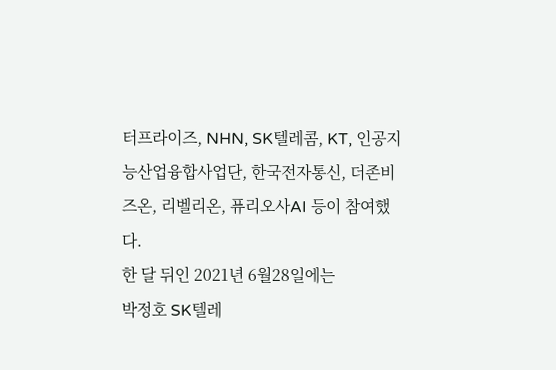터프라이즈, NHN, SK텔레콤, KT, 인공지능산업융합사업단, 한국전자통신, 더존비즈온, 리벨리온, 퓨리오사AI 등이 참여했다.
한 달 뒤인 2021년 6월28일에는
박정호 SK텔레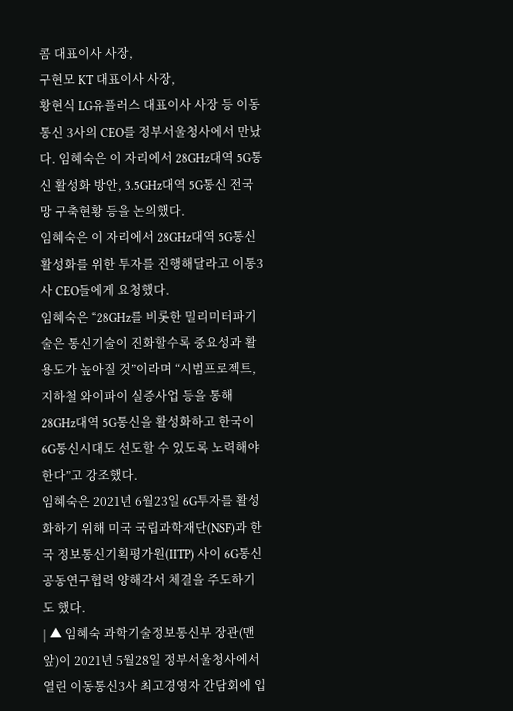콤 대표이사 사장,
구현모 KT 대표이사 사장,
황현식 LG유플러스 대표이사 사장 등 이동통신 3사의 CEO를 정부서울청사에서 만났다. 임혜숙은 이 자리에서 28GHz대역 5G통신 활성화 방안, 3.5GHz대역 5G통신 전국망 구축현황 등을 논의했다.
임혜숙은 이 자리에서 28GHz대역 5G통신 활성화를 위한 투자를 진행해달라고 이통3사 CEO들에게 요청했다.
임혜숙은 “28GHz를 비롯한 밀리미터파기술은 통신기술이 진화할수록 중요성과 활용도가 높아질 것”이라며 “시범프로젝트, 지하철 와이파이 실증사업 등을 통해 28GHz대역 5G통신을 활성화하고 한국이 6G통신시대도 선도할 수 있도록 노력해야 한다”고 강조했다.
임혜숙은 2021년 6월23일 6G투자를 활성화하기 위해 미국 국립과학재단(NSF)과 한국 정보통신기획평가원(IITP) 사이 6G통신 공동연구협력 양해각서 체결을 주도하기도 했다.
| ▲ 임혜숙 과학기술정보통신부 장관(맨 앞)이 2021년 5월28일 정부서울청사에서 열린 이동통신3사 최고경영자 간담회에 입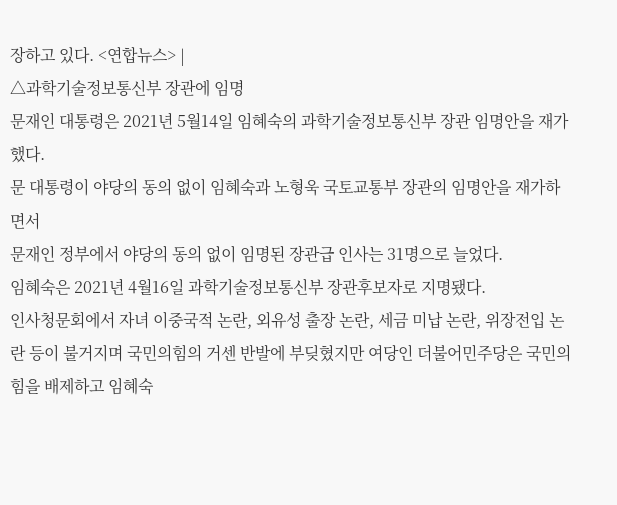장하고 있다. <연합뉴스> |
△과학기술정보통신부 장관에 임명
문재인 대통령은 2021년 5월14일 임혜숙의 과학기술정보통신부 장관 임명안을 재가했다.
문 대통령이 야당의 동의 없이 임혜숙과 노형욱 국토교통부 장관의 임명안을 재가하면서
문재인 정부에서 야당의 동의 없이 임명된 장관급 인사는 31명으로 늘었다.
임혜숙은 2021년 4월16일 과학기술정보통신부 장관후보자로 지명됐다.
인사청문회에서 자녀 이중국적 논란, 외유성 출장 논란, 세금 미납 논란, 위장전입 논란 등이 불거지며 국민의힘의 거센 반발에 부딪혔지만 여당인 더불어민주당은 국민의힘을 배제하고 임혜숙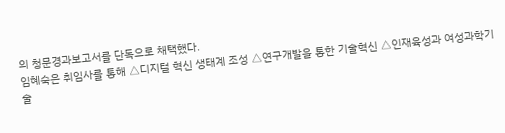의 청문경과보고서를 단독으로 채택했다.
임혜숙은 취임사를 통해 △디지털 혁신 생태계 조성 △연구개발을 통한 기술혁신 △인재육성과 여성과학기술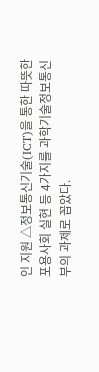인 지원 △정보통신기술(ICT)을 통한 따뜻한 포용사회 실현 등 4가지를 과학기술정보통신부의 과제로 꼽았다.